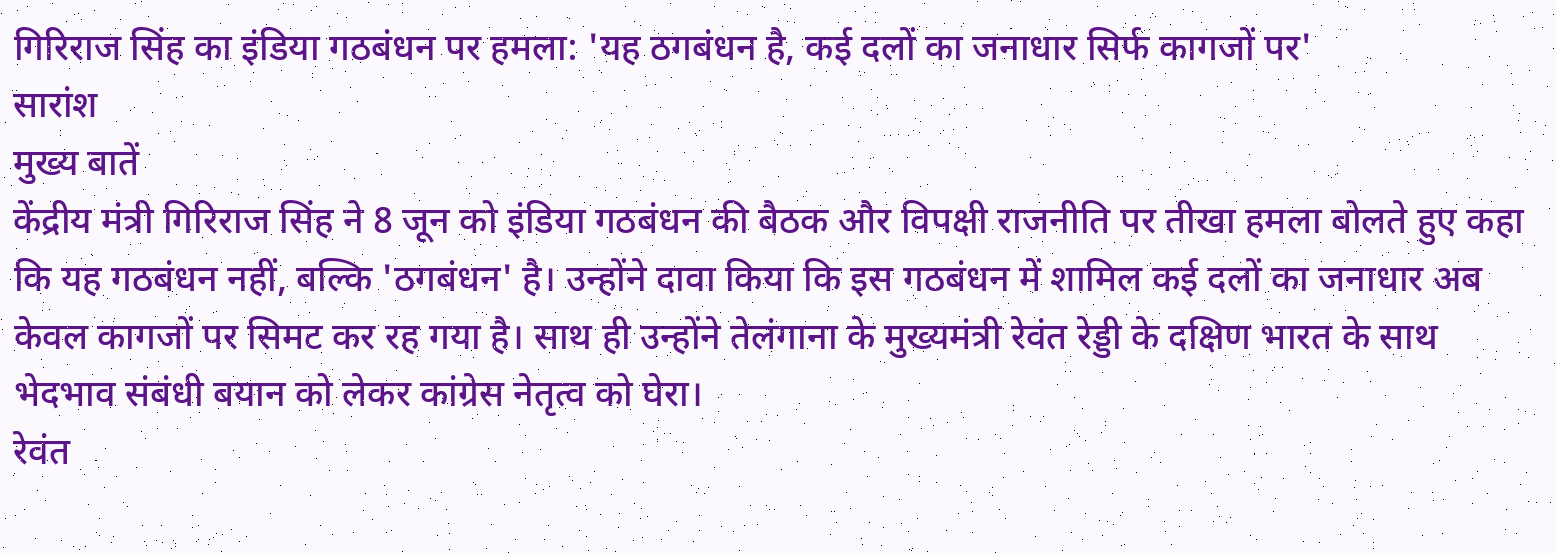गिरिराज सिंह का इंडिया गठबंधन पर हमला: 'यह ठगबंधन है, कई दलों का जनाधार सिर्फ कागजों पर'
सारांश
मुख्य बातें
केंद्रीय मंत्री गिरिराज सिंह ने 8 जून को इंडिया गठबंधन की बैठक और विपक्षी राजनीति पर तीखा हमला बोलते हुए कहा कि यह गठबंधन नहीं, बल्कि 'ठगबंधन' है। उन्होंने दावा किया कि इस गठबंधन में शामिल कई दलों का जनाधार अब केवल कागजों पर सिमट कर रह गया है। साथ ही उन्होंने तेलंगाना के मुख्यमंत्री रेवंत रेड्डी के दक्षिण भारत के साथ भेदभाव संबंधी बयान को लेकर कांग्रेस नेतृत्व को घेरा।
रेवंत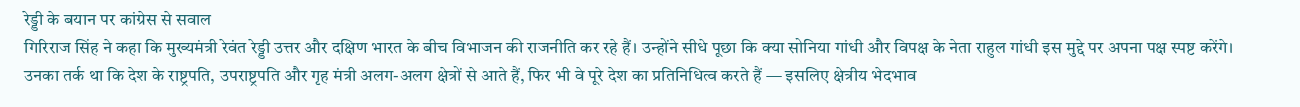रेड्डी के बयान पर कांग्रेस से सवाल
गिरिराज सिंह ने कहा कि मुख्यमंत्री रेवंत रेड्डी उत्तर और दक्षिण भारत के बीच विभाजन की राजनीति कर रहे हैं। उन्होंने सीधे पूछा कि क्या सोनिया गांधी और विपक्ष के नेता राहुल गांधी इस मुद्दे पर अपना पक्ष स्पष्ट करेंगे। उनका तर्क था कि देश के राष्ट्रपति, उपराष्ट्रपति और गृह मंत्री अलग-अलग क्षेत्रों से आते हैं, फिर भी वे पूरे देश का प्रतिनिधित्व करते हैं — इसलिए क्षेत्रीय भेदभाव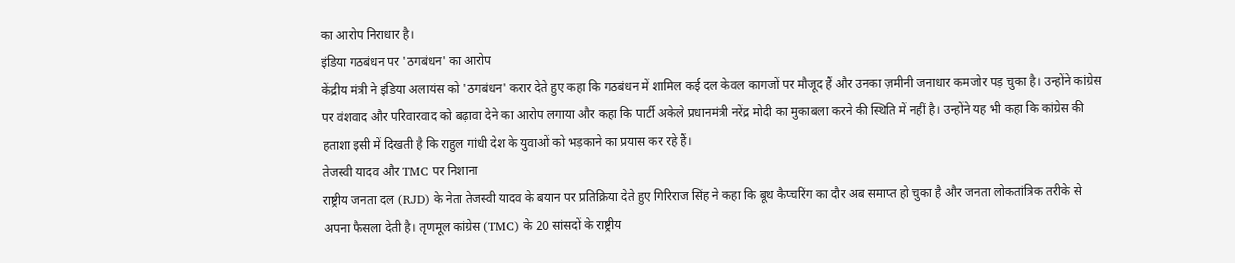का आरोप निराधार है।
इंडिया गठबंधन पर 'ठगबंधन' का आरोप
केंद्रीय मंत्री ने इंडिया अलायंस को 'ठगबंधन' करार देते हुए कहा कि गठबंधन में शामिल कई दल केवल कागजों पर मौजूद हैं और उनका ज़मीनी जनाधार कमजोर पड़ चुका है। उन्होंने कांग्रेस पर वंशवाद और परिवारवाद को बढ़ावा देने का आरोप लगाया और कहा कि पार्टी अकेले प्रधानमंत्री नरेंद्र मोदी का मुकाबला करने की स्थिति में नहीं है। उन्होंने यह भी कहा कि कांग्रेस की हताशा इसी में दिखती है कि राहुल गांधी देश के युवाओं को भड़काने का प्रयास कर रहे हैं।
तेजस्वी यादव और TMC पर निशाना
राष्ट्रीय जनता दल (RJD) के नेता तेजस्वी यादव के बयान पर प्रतिक्रिया देते हुए गिरिराज सिंह ने कहा कि बूथ कैप्चरिंग का दौर अब समाप्त हो चुका है और जनता लोकतांत्रिक तरीके से अपना फैसला देती है। तृणमूल कांग्रेस (TMC) के 20 सांसदों के राष्ट्रीय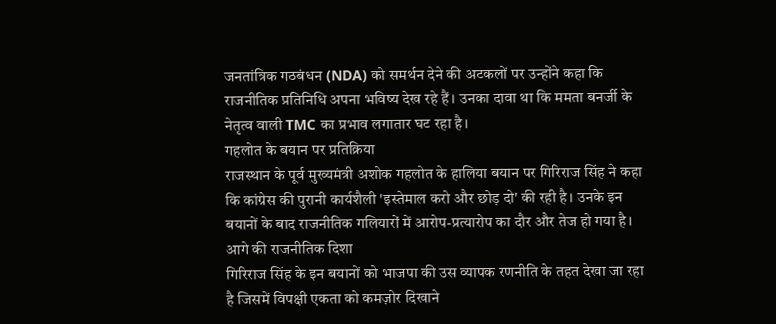जनतांत्रिक गठबंधन (NDA) को समर्थन देने की अटकलों पर उन्होंने कहा कि राजनीतिक प्रतिनिधि अपना भविष्य देख रहे हैं। उनका दावा था कि ममता बनर्जी के नेतृत्व वाली TMC का प्रभाव लगातार घट रहा है।
गहलोत के बयान पर प्रतिक्रिया
राजस्थान के पूर्व मुख्यमंत्री अशोक गहलोत के हालिया बयान पर गिरिराज सिंह ने कहा कि कांग्रेस की पुरानी कार्यशैली 'इस्तेमाल करो और छोड़ दो' की रही है। उनके इन बयानों के बाद राजनीतिक गलियारों में आरोप-प्रत्यारोप का दौर और तेज हो गया है।
आगे की राजनीतिक दिशा
गिरिराज सिंह के इन बयानों को भाजपा की उस व्यापक रणनीति के तहत देखा जा रहा है जिसमें विपक्षी एकता को कमज़ोर दिखाने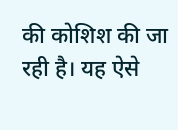की कोशिश की जा रही है। यह ऐसे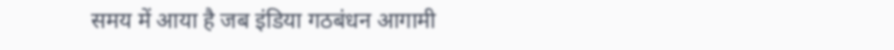समय में आया है जब इंडिया गठबंधन आगामी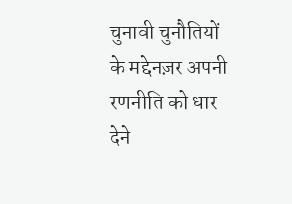चुनावी चुनौतियों के मद्देनज़र अपनी रणनीति को धार देने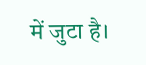में जुटा है।